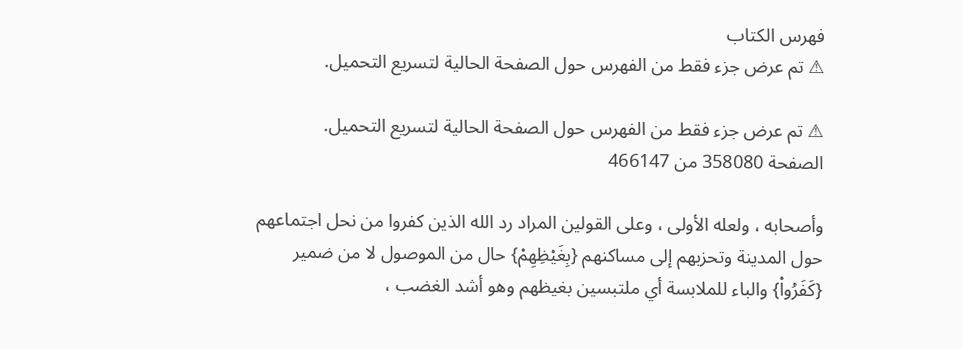فهرس الكتاب
⚠ تم عرض جزء فقط من الفهرس حول الصفحة الحالية لتسريع التحميل.

⚠ تم عرض جزء فقط من الفهرس حول الصفحة الحالية لتسريع التحميل.
الصفحة 358080 من 466147

وأصحابه ، ولعله الأولى ، وعلى القولين المراد رد الله الذين كفروا من نحل اجتماعهم حول المدينة وتحزبهم إلى مساكنهم {بِغَيْظِهِمْ} حال من الموصول لا من ضمير {كَفَرُواْ} والباء للملابسة أي ملتبسين بغيظهم وهو أشد الغضب ،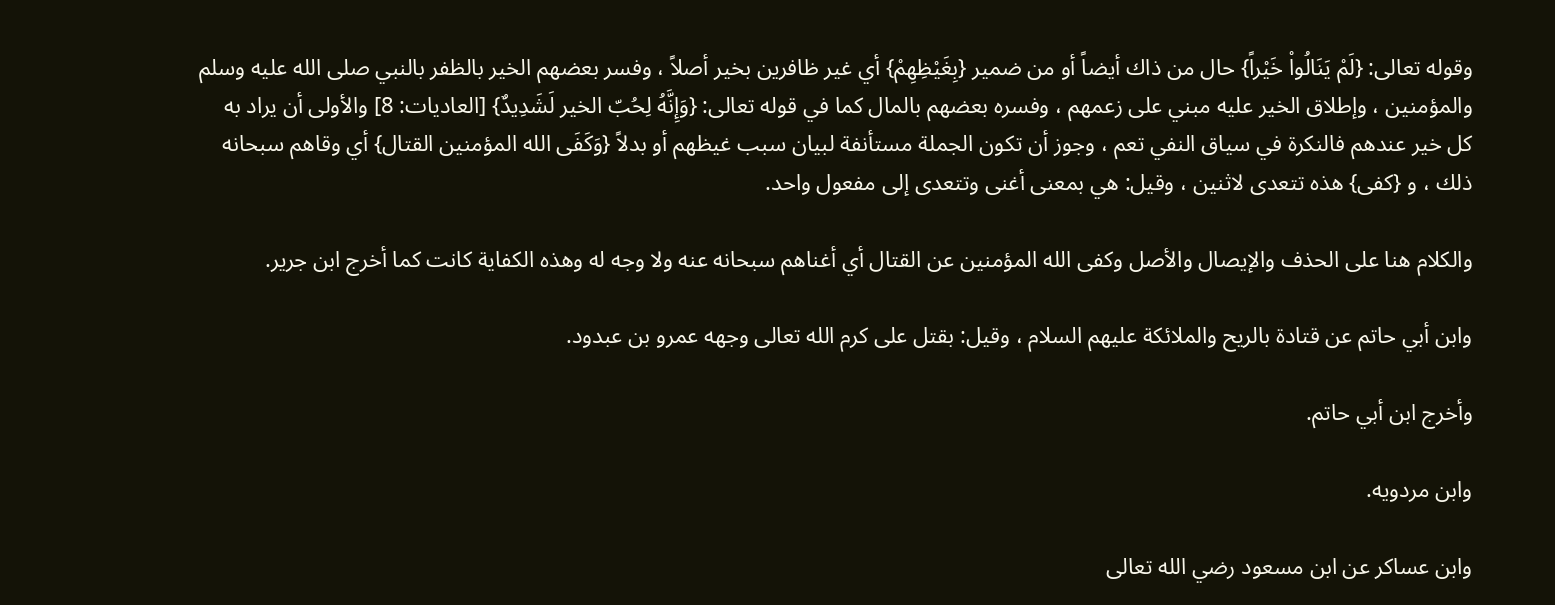وقوله تعالى: {لَمْ يَنَالُواْ خَيْراً} حال من ذاك أيضاً أو من ضمير {بِغَيْظِهِمْ} أي غير ظافرين بخير أصلاً ، وفسر بعضهم الخير بالظفر بالنبي صلى الله عليه وسلم والمؤمنين ، وإطلاق الخير عليه مبني على زعمهم ، وفسره بعضهم بالمال كما في قوله تعالى: {وَإِنَّهُ لِحُبّ الخير لَشَدِيدٌ} [العاديات: 8] والأولى أن يراد به كل خير عندهم فالنكرة في سياق النفي تعم ، وجوز أن تكون الجملة مستأنفة لبيان سبب غيظهم أو بدلاً {وَكَفَى الله المؤمنين القتال} أي وقاهم سبحانه ذلك ، و {كفى} هذه تتعدى لاثنين ، وقيل: هي بمعنى أغنى وتتعدى إلى مفعول واحد.

والكلام هنا على الحذف والإيصال والأصل وكفى الله المؤمنين عن القتال أي أغناهم سبحانه عنه ولا وجه له وهذه الكفاية كانت كما أخرج ابن جرير.

وابن أبي حاتم عن قتادة بالريح والملائكة عليهم السلام ، وقيل: بقتل على كرم الله تعالى وجهه عمرو بن عبدود.

وأخرج ابن أبي حاتم.

وابن مردويه.

وابن عساكر عن ابن مسعود رضي الله تعالى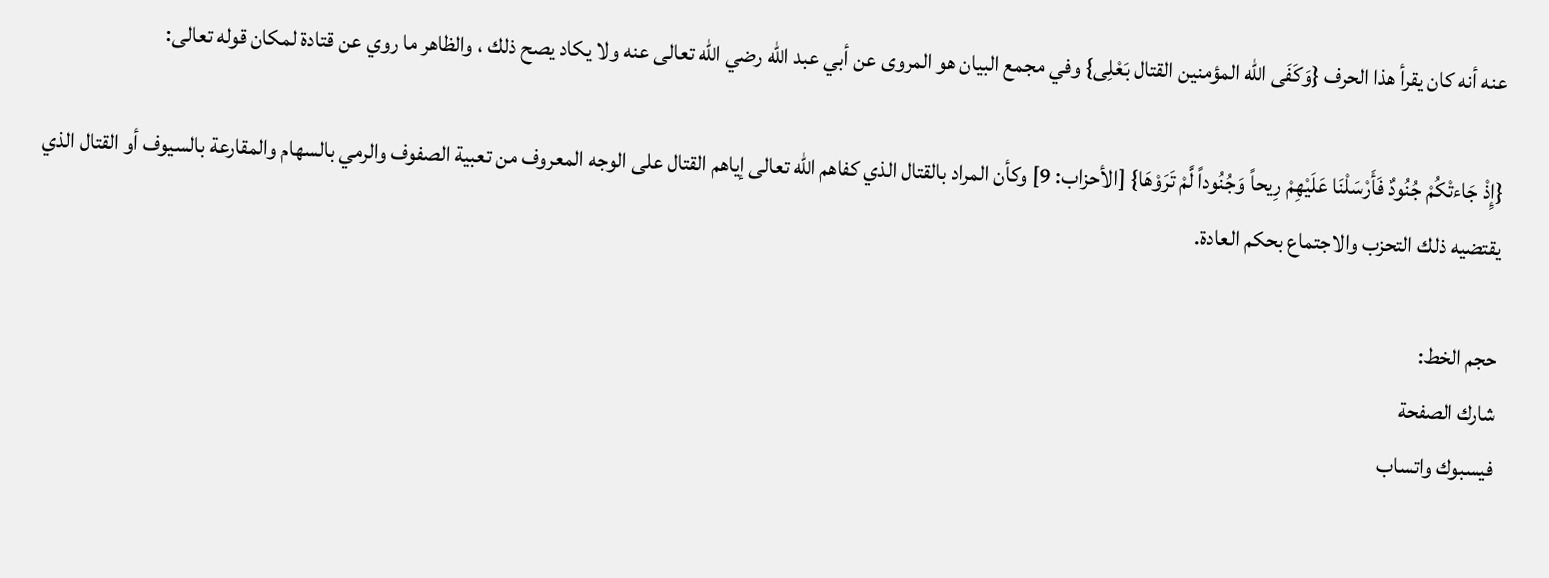عنه أنه كان يقرأ هذا الحرف {وَكَفَى الله المؤمنين القتال بَعْلِى} وفي مجمع البيان هو المروى عن أبي عبد الله رضي الله تعالى عنه ولا يكاد يصح ذلك ، والظاهر ما روي عن قتادة لمكان قوله تعالى:

{إِذْ جَاءتْكُمْ جُنُودٌ فَأَرْسَلْنَا عَلَيْهِمْ رِيحاً وَجُنُوداً لَّمْ تَرَوْهَا} [الأحزاب: 9] وكأن المراد بالقتال الذي كفاهم الله تعالى إياهم القتال على الوجه المعروف من تعبية الصفوف والرمي بالسهام والمقارعة بالسيوف أو القتال الذي يقتضيه ذلك التحزب والاجتماع بحكم العادة.

حجم الخط:
شارك الصفحة
فيسبوك واتساب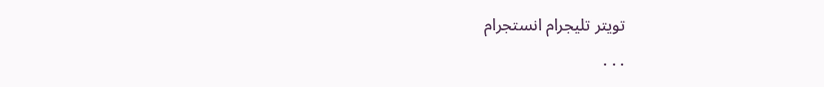تويتر تليجرام انستجرام
. . .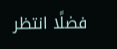فضلًا انتظر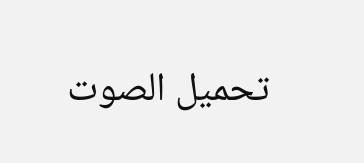تحميل الصوت